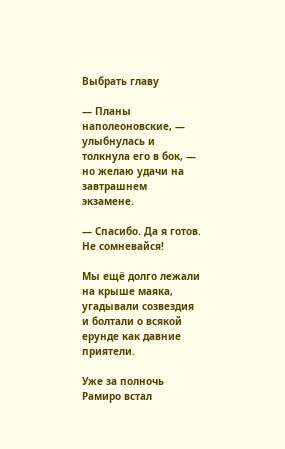Выбрать главу

— Планы наполеоновские, — улыбнулась и толкнула его в бок, — но желаю удачи на завтрашнем экзамене.

— Спасибо. Да я готов. Не сомневайся!

Мы ещё долго лежали на крыше маяка, угадывали созвездия и болтали о всякой ерунде как давние приятели.

Уже за полночь Рамиро встал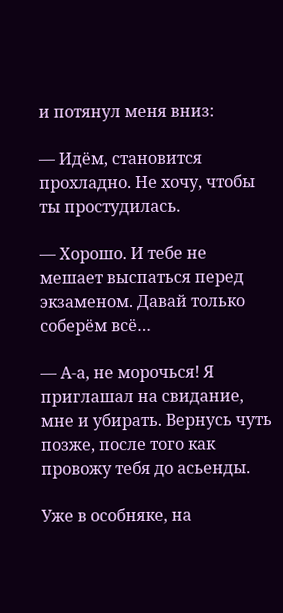и потянул меня вниз:

— Идём, становится прохладно. Не хочу, чтобы ты простудилась.

— Хорошо. И тебе не мешает выспаться перед экзаменом. Давай только соберём всё…

— А-а, не морочься! Я приглашал на свидание, мне и убирать. Вернусь чуть позже, после того как провожу тебя до асьенды.

Уже в особняке, на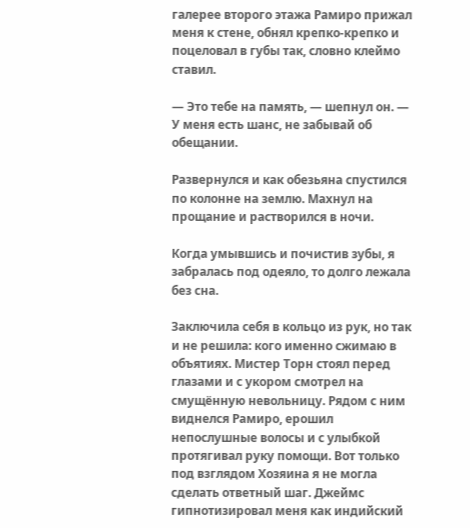галерее второго этажа Рамиро прижал меня к стене, обнял крепко-крепко и поцеловал в губы так, словно клеймо ставил.

— Это тебе на память, — шепнул он. — У меня есть шанс, не забывай об обещании.

Развернулся и как обезьяна спустился по колонне на землю. Махнул на прощание и растворился в ночи.

Когда умывшись и почистив зубы, я забралась под одеяло, то долго лежала без сна.

Заключила себя в кольцо из рук, но так и не решила: кого именно сжимаю в объятиях. Мистер Торн стоял перед глазами и с укором смотрел на смущённую невольницу. Рядом с ним виднелся Рамиро, ерошил непослушные волосы и с улыбкой протягивал руку помощи. Вот только под взглядом Хозяина я не могла сделать ответный шаг. Джеймс гипнотизировал меня как индийский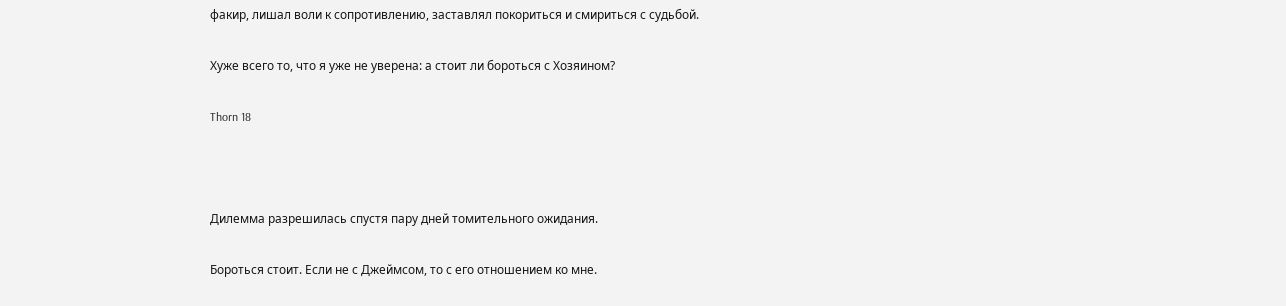факир, лишал воли к сопротивлению, заставлял покориться и смириться с судьбой.

Хуже всего то, что я уже не уверена: а стоит ли бороться с Хозяином?

Thorn 18



Дилемма разрешилась спустя пару дней томительного ожидания.

Бороться стоит. Если не с Джеймсом, то с его отношением ко мне.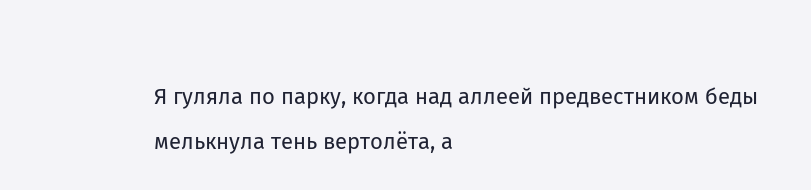Я гуляла по парку, когда над аллеей предвестником беды мелькнула тень вертолёта, а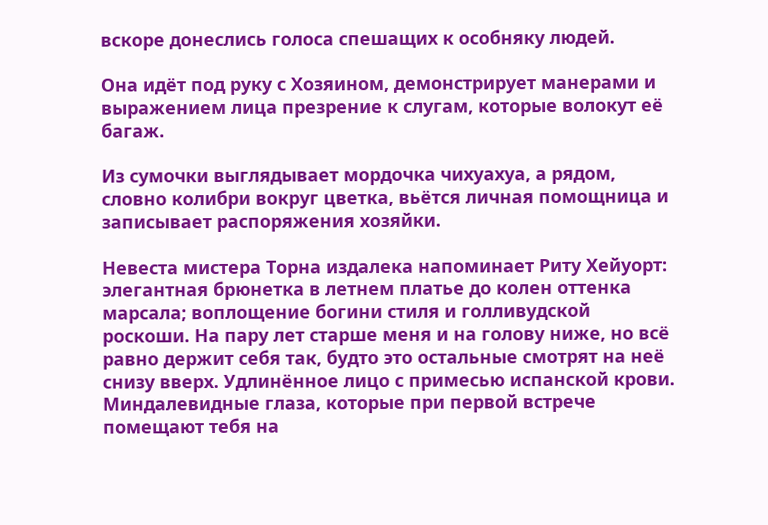вскоре донеслись голоса спешащих к особняку людей.

Она идёт под руку с Хозяином, демонстрирует манерами и выражением лица презрение к слугам, которые волокут её багаж.

Из сумочки выглядывает мордочка чихуахуа, а рядом, словно колибри вокруг цветка, вьётся личная помощница и записывает распоряжения хозяйки.

Невеста мистера Торна издалека напоминает Риту Хейуорт: элегантная брюнетка в летнем платье до колен оттенка марсала; воплощение богини стиля и голливудской роскоши. На пару лет старше меня и на голову ниже, но всё равно держит себя так, будто это остальные смотрят на неё снизу вверх. Удлинённое лицо с примесью испанской крови. Миндалевидные глаза, которые при первой встрече помещают тебя на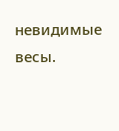невидимые весы.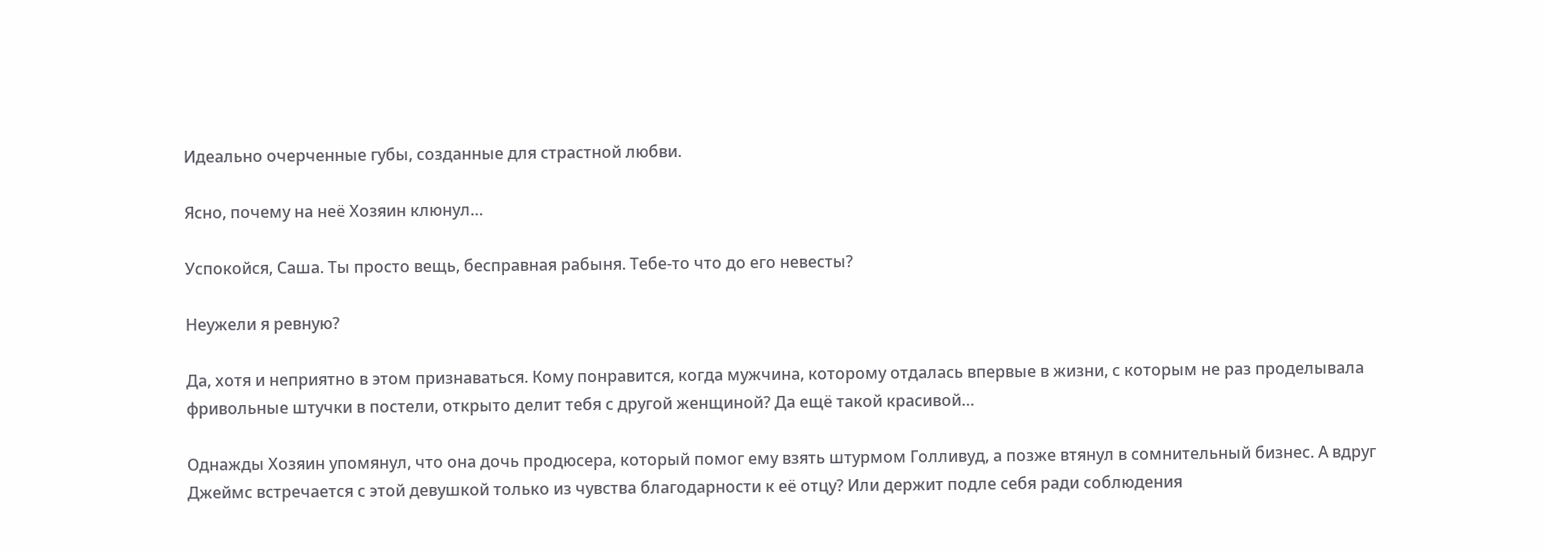Идеально очерченные губы, созданные для страстной любви.

Ясно, почему на неё Хозяин клюнул…

Успокойся, Саша. Ты просто вещь, бесправная рабыня. Тебе-то что до его невесты?

Неужели я ревную?

Да, хотя и неприятно в этом признаваться. Кому понравится, когда мужчина, которому отдалась впервые в жизни, с которым не раз проделывала фривольные штучки в постели, открыто делит тебя с другой женщиной? Да ещё такой красивой…

Однажды Хозяин упомянул, что она дочь продюсера, который помог ему взять штурмом Голливуд, а позже втянул в сомнительный бизнес. А вдруг Джеймс встречается с этой девушкой только из чувства благодарности к её отцу? Или держит подле себя ради соблюдения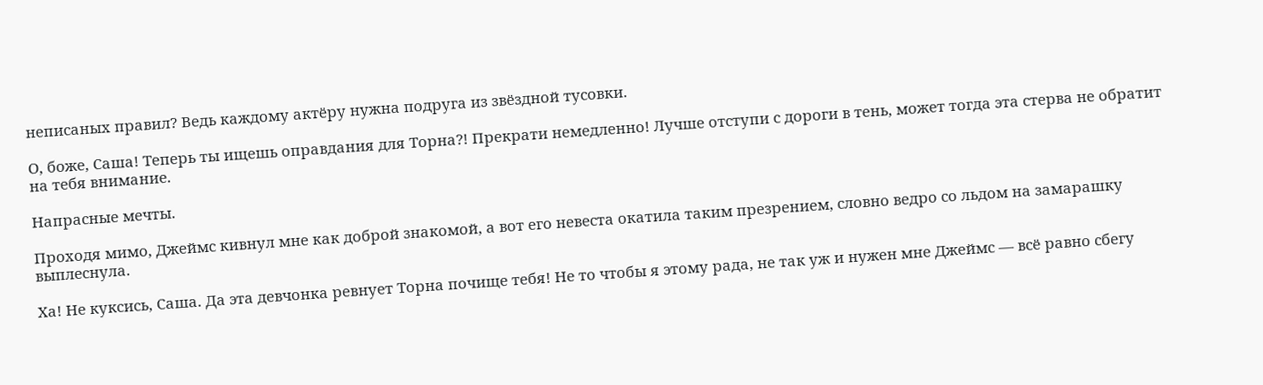неписаных правил? Ведь каждому актёру нужна подруга из звёздной тусовки.

О, боже, Саша! Теперь ты ищешь оправдания для Торна?! Прекрати немедленно! Лучше отступи с дороги в тень, может тогда эта стерва не обратит на тебя внимание.

Напрасные мечты.

Проходя мимо, Джеймс кивнул мне как доброй знакомой, а вот его невеста окатила таким презрением, словно ведро со льдом на замарашку выплеснула.

Ха! Не куксись, Саша. Да эта девчонка ревнует Торна почище тебя! Не то чтобы я этому рада, не так уж и нужен мне Джеймс — всё равно сбегу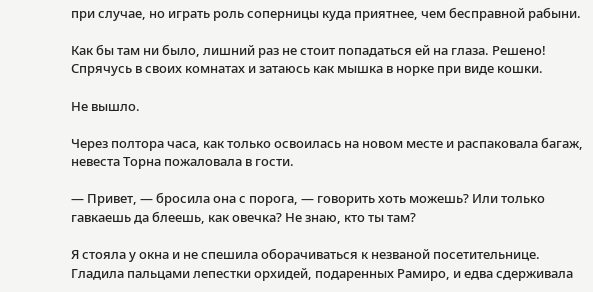при случае, но играть роль соперницы куда приятнее, чем бесправной рабыни.

Как бы там ни было, лишний раз не стоит попадаться ей на глаза. Решено! Спрячусь в своих комнатах и затаюсь как мышка в норке при виде кошки.

Не вышло.

Через полтора часа, как только освоилась на новом месте и распаковала багаж, невеста Торна пожаловала в гости.

— Привет, — бросила она с порога, — говорить хоть можешь? Или только гавкаешь да блеешь, как овечка? Не знаю, кто ты там?

Я стояла у окна и не спешила оборачиваться к незваной посетительнице. Гладила пальцами лепестки орхидей, подаренных Рамиро, и едва сдерживала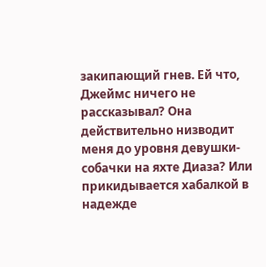закипающий гнев. Ей что, Джеймс ничего не рассказывал? Она действительно низводит меня до уровня девушки-собачки на яхте Диаза? Или прикидывается хабалкой в надежде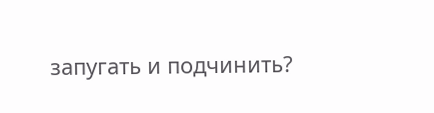запугать и подчинить?